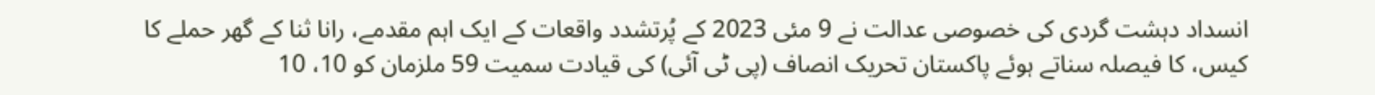انسداد دہشت گردی کی خصوصی عدالت نے 9 مئی 2023 کے پُرتشدد واقعات کے ایک اہم مقدمے، رانا ثنا کے گھر حملے کا کیس، کا فیصلہ سناتے ہوئے پاکستان تحریک انصاف (پی ٹی آئی) کی قیادت سمیت 59 ملزمان کو 10، 10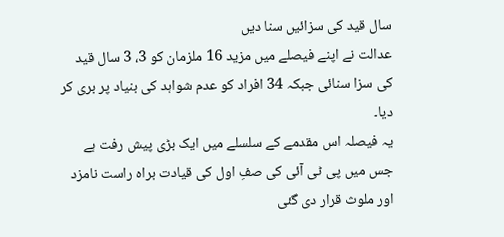سال قید کی سزائیں سنا دیں
عدالت نے اپنے فیصلے میں مزید 16 ملزمان کو 3، 3 سال قید کی سزا سنائی جبکہ 34 افراد کو عدم شواہد کی بنیاد پر بری کر دیا۔
یہ فیصلہ اس مقدمے کے سلسلے میں ایک بڑی پیش رفت ہے جس میں پی ٹی آئی کی صفِ اول کی قیادت براہ راست نامزد اور ملوث قرار دی گئی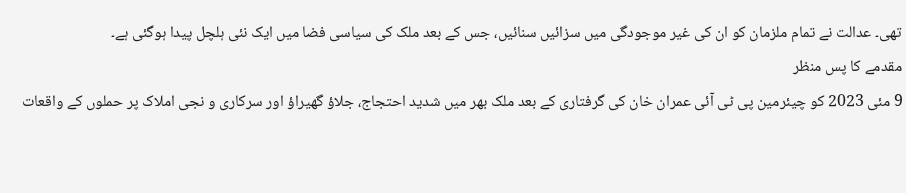تھی۔ عدالت نے تمام ملزمان کو ان کی غیر موجودگی میں سزائیں سنائیں، جس کے بعد ملک کی سیاسی فضا میں ایک نئی ہلچل پیدا ہوگئی ہے۔
مقدمے کا پس منظر
9 مئی 2023 کو چیئرمین پی ٹی آئی عمران خان کی گرفتاری کے بعد ملک بھر میں شدید احتجاج، جلاؤ گھیراؤ اور سرکاری و نجی املاک پر حملوں کے واقعات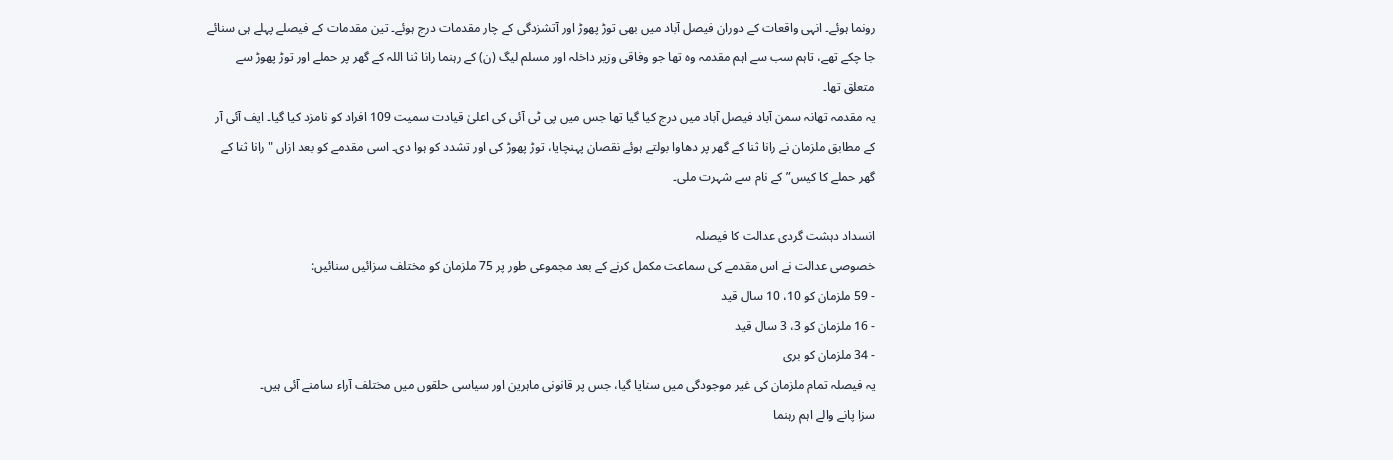رونما ہوئے۔ انہی واقعات کے دوران فیصل آباد میں بھی توڑ پھوڑ اور آتشزدگی کے چار مقدمات درج ہوئے۔ تین مقدمات کے فیصلے پہلے ہی سنائے جا چکے تھے، تاہم سب سے اہم مقدمہ وہ تھا جو وفاقی وزیر داخلہ اور مسلم لیگ (ن) کے رہنما رانا ثنا اللہ کے گھر پر حملے اور توڑ پھوڑ سے متعلق تھا۔
یہ مقدمہ تھانہ سمن آباد فیصل آباد میں درج کیا گیا تھا جس میں پی ٹی آئی کی اعلیٰ قیادت سمیت 109 افراد کو نامزد کیا گیا۔ ایف آئی آر کے مطابق ملزمان نے رانا ثنا کے گھر پر دھاوا بولتے ہوئے نقصان پہنچایا، توڑ پھوڑ کی اور تشدد کو ہوا دی۔ اسی مقدمے کو بعد ازاں "رانا ثنا کے گھر حملے کا کیس” کے نام سے شہرت ملی۔

انسداد دہشت گردی عدالت کا فیصلہ
خصوصی عدالت نے اس مقدمے کی سماعت مکمل کرنے کے بعد مجموعی طور پر 75 ملزمان کو مختلف سزائیں سنائیں:
- 59 ملزمان کو 10، 10 سال قید
- 16 ملزمان کو 3، 3 سال قید
- 34 ملزمان کو بری
یہ فیصلہ تمام ملزمان کی غیر موجودگی میں سنایا گیا، جس پر قانونی ماہرین اور سیاسی حلقوں میں مختلف آراء سامنے آئی ہیں۔
سزا پانے والے اہم رہنما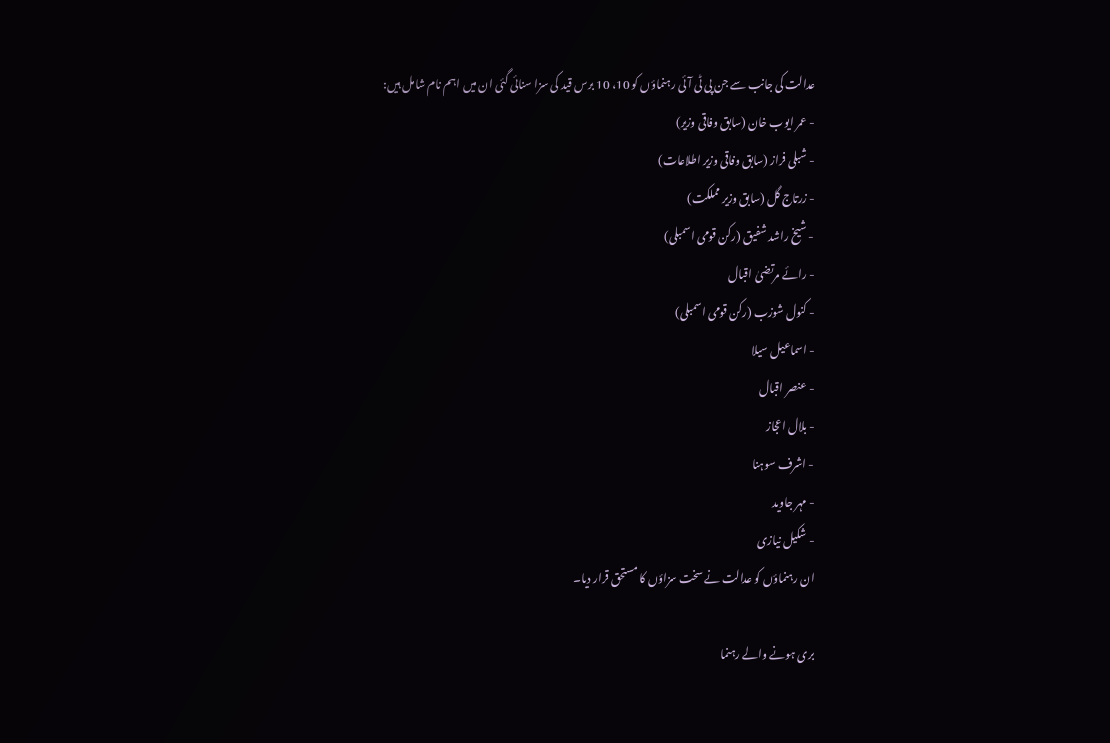عدالت کی جانب سے جن پی ٹی آئی رہنماؤں کو 10، 10 برس قید کی سزا سنائی گئی ان میں اہم نام شامل ہیں:
- عمر ایوب خان (سابق وفاقی وزیر)
- شبلی فراز (سابق وفاقی وزیر اطلاعات)
- زرتاج گل (سابق وزیر مملکت)
- شیخ راشد شفیق (رکن قومی اسمبلی)
- رائے مرتضیٰ اقبال
- کنول شوزب (رکن قومی اسمبلی)
- اسماعیل سیلا
- عنصر اقبال
- بلال اعجاز
- اشرف سوہنا
- مہر جاوید
- شکیل نیازی
ان رہنماؤں کو عدالت نے سخت سزاؤں کا مستحق قرار دیا۔

بری ہونے والے رہنما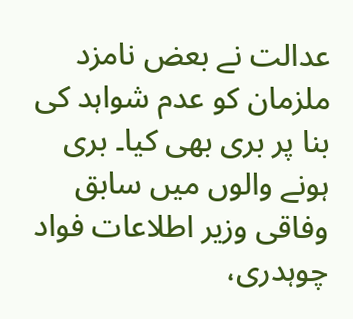عدالت نے بعض نامزد ملزمان کو عدم شواہد کی بنا پر بری بھی کیا۔ بری ہونے والوں میں سابق وفاقی وزیر اطلاعات فواد چوہدری،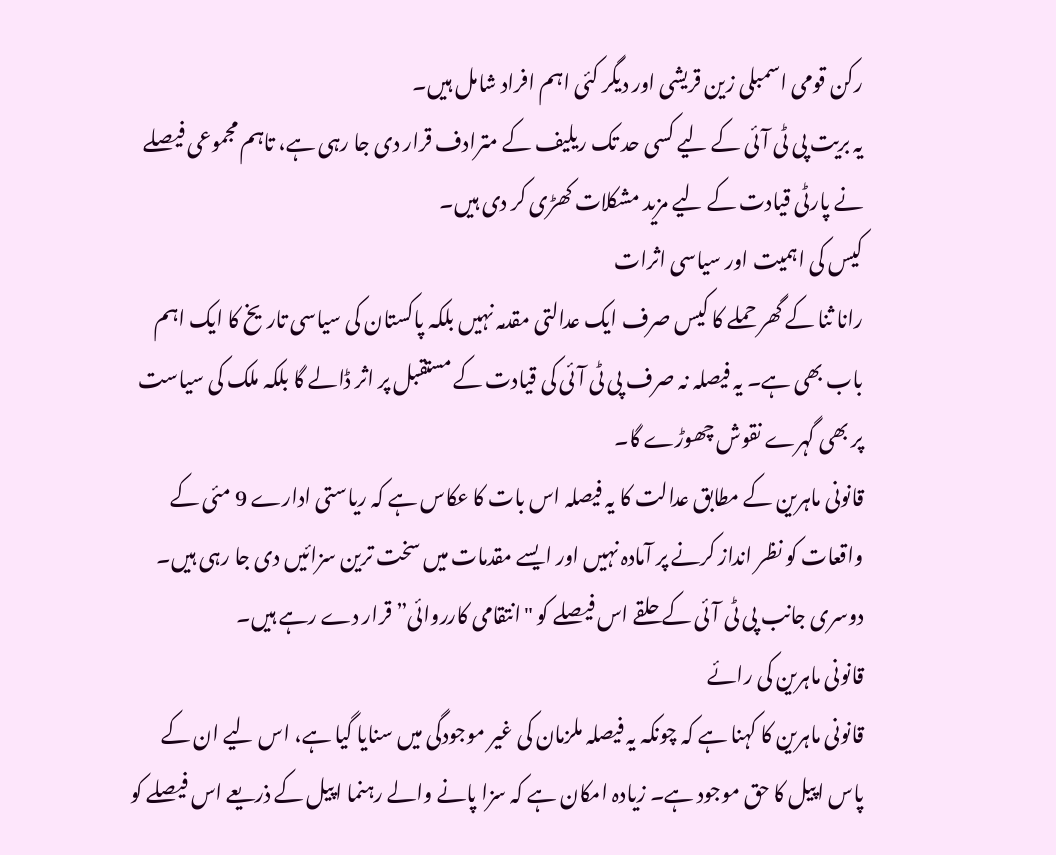رکن قومی اسمبلی زین قریشی اور دیگر کئی اہم افراد شامل ہیں۔
یہ بریت پی ٹی آئی کے لیے کسی حد تک ریلیف کے مترادف قرار دی جا رہی ہے، تاہم مجموعی فیصلے نے پارٹی قیادت کے لیے مزید مشکلات کھڑی کر دی ہیں۔
کیس کی اہمیت اور سیاسی اثرات
رانا ثنا کے گھر حملے کا کیس صرف ایک عدالتی مقدمہ نہیں بلکہ پاکستان کی سیاسی تاریخ کا ایک اہم باب بھی ہے۔ یہ فیصلہ نہ صرف پی ٹی آئی کی قیادت کے مستقبل پر اثر ڈالے گا بلکہ ملک کی سیاست پر بھی گہرے نقوش چھوڑے گا۔
قانونی ماہرین کے مطابق عدالت کا یہ فیصلہ اس بات کا عکاس ہے کہ ریاستی ادارے 9 مئی کے واقعات کو نظر انداز کرنے پر آمادہ نہیں اور ایسے مقدمات میں سخت ترین سزائیں دی جا رہی ہیں۔ دوسری جانب پی ٹی آئی کے حلقے اس فیصلے کو "انتقامی کارروائی” قرار دے رہے ہیں۔
قانونی ماہرین کی رائے
قانونی ماہرین کا کہنا ہے کہ چونکہ یہ فیصلہ ملزمان کی غیر موجودگی میں سنایا گیا ہے، اس لیے ان کے پاس اپیل کا حق موجود ہے۔ زیادہ امکان ہے کہ سزا پانے والے رہنما اپیل کے ذریعے اس فیصلے کو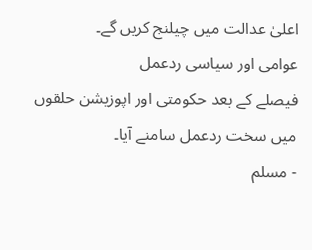اعلیٰ عدالت میں چیلنج کریں گے۔
عوامی اور سیاسی ردعمل
فیصلے کے بعد حکومتی اور اپوزیشن حلقوں میں سخت ردعمل سامنے آیا۔
- مسلم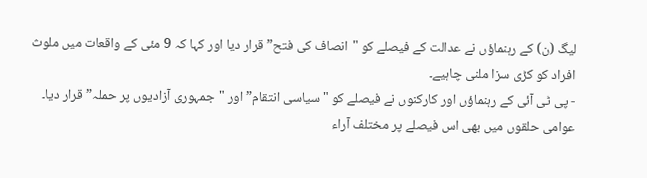لیگ (ن) کے رہنماؤں نے عدالت کے فیصلے کو "انصاف کی فتح” قرار دیا اور کہا کہ 9 مئی کے واقعات میں ملوث افراد کو کڑی سزا ملنی چاہیے۔
- پی ٹی آئی کے رہنماؤں اور کارکنوں نے فیصلے کو "سیاسی انتقام” اور "جمہوری آزادیوں پر حملہ” قرار دیا۔
عوامی حلقوں میں بھی اس فیصلے پر مختلف آراء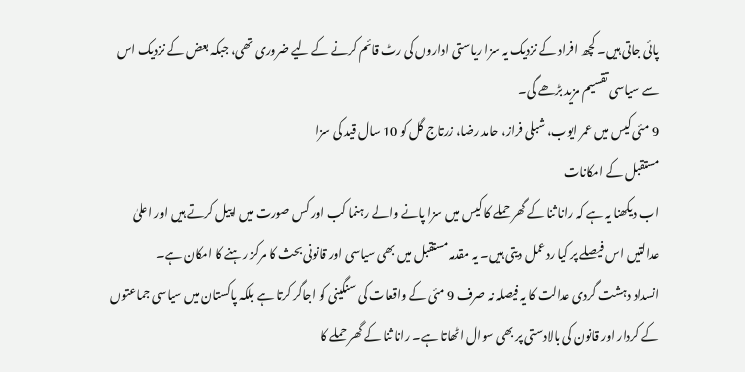پائی جاتی ہیں۔ کچھ افراد کے نزدیک یہ سزا ریاستی اداروں کی رٹ قائم کرنے کے لیے ضروری تھی، جبکہ بعض کے نزدیک اس سے سیاسی تقسیم مزید بڑھے گی۔
9 مئی کیس میں عمر ایوب، شبلی فراز، حامد رضا، زرتاج گل کو 10 سال قید کی سزا
مستقبل کے امکانات
اب دیکھنا یہ ہے کہ رانا ثنا کے گھر حملے کا کیس میں سزا پانے والے رہنما کب اور کس صورت میں اپیل کرتے ہیں اور اعلیٰ عدالتیں اس فیصلے پر کیا ردعمل دیتی ہیں۔ یہ مقدمہ مستقبل میں بھی سیاسی اور قانونی بحث کا مرکز رہنے کا امکان ہے۔
انسداد دہشت گردی عدالت کا یہ فیصلہ نہ صرف 9 مئی کے واقعات کی سنگینی کو اجاگر کرتا ہے بلکہ پاکستان میں سیاسی جماعتوں کے کردار اور قانون کی بالادستی پر بھی سوال اٹھاتا ہے۔ رانا ثنا کے گھر حملے کا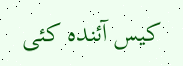کیس آئندہ کئی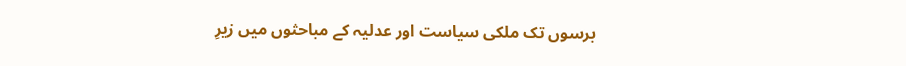برسوں تک ملکی سیاست اور عدلیہ کے مباحثوں میں زیرِ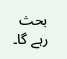بحث رہے گا۔